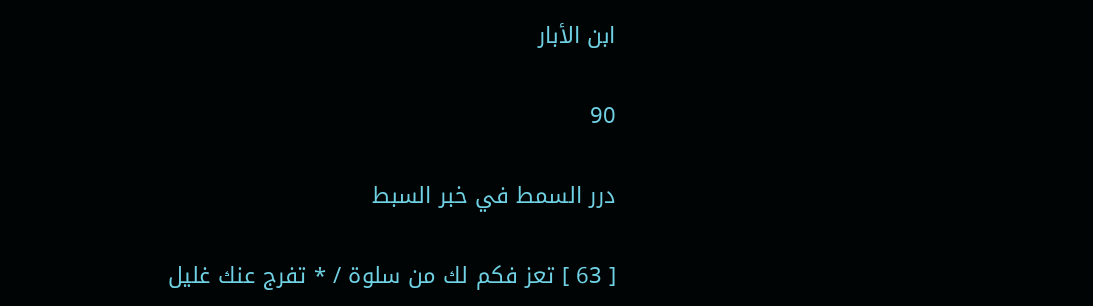ابن الأبار

90

درر السمط في خبر السبط

[ 63 ] تعز فكم لك من سلوة / * تفرج عنك غليل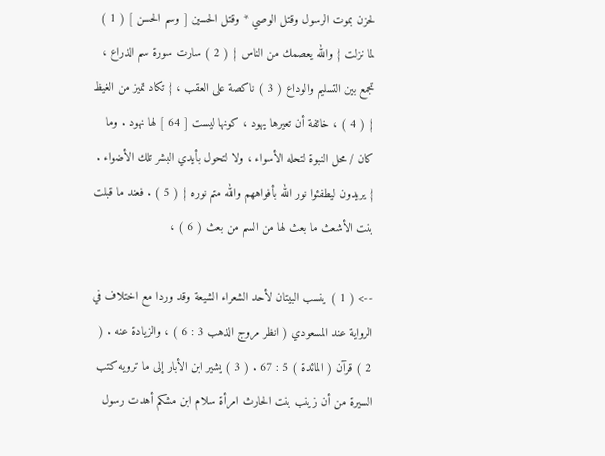لحزن بموت الرسول وقتل الوصي * وقتل الحسين [ وسم الحسن ] ( 1 ) لما نزلت { والله يعصمك من الناس } ( 2 ) سارت سورة سم الذراع ، تجمع بين التسليم والوداع ( 3 ) ناكصة على العقب ، { تكاد تميز من الغيظ } ( 4 ) ، خائفة أن تعيرها يهود ، كونها ليست [ 64 ] لها نهود . وما كان / محل النبوة لتحله الأسواء ، ولا لتحول بأيدي البشر تلك الأضواء . { يريدون ليطفئوا نور الله بأفواههم والله متم نوره } ( 5 ) . فعند ما قبلت بنت الأشعث ما بعث لها من السم من بعث ( 6 ) ،

--> ( 1 ) ينسب البيتان لأحد الشعراء الشيعة وقد وردا مع اختلاف في الرواية عند المسعودي ( انظر مروج الذهب 3 : 6 ) ، والزيادة عنه . ( 2 ) قرآن ( المائدة ) 5 : 67 . ( 3 ) يشير ابن الأبار إلى ما ترويه كتب السيرة من أن زينب بنت الحارث امرأة سلام ابن مشكم أهدت رسول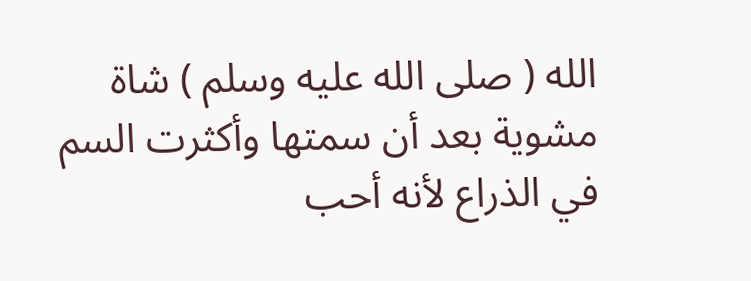الله ( صلى الله عليه وسلم ) شاة مشوية بعد أن سمتها وأكثرت السم في الذراع لأنه أحب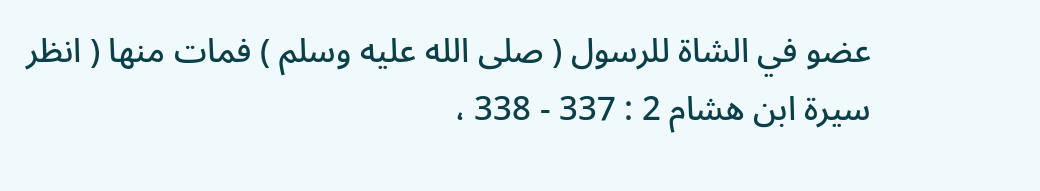عضو في الشاة للرسول ( صلى الله عليه وسلم ) فمات منها ( انظر سيرة ابن هشام 2 : 337 - 338 ،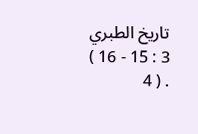تاريخ الطبري 3 : 15 - 16 ) . ( 4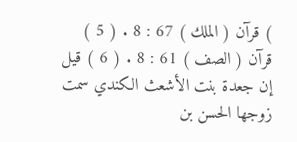) قرآن ( الملك ) 67 : 8 . ( 5 ) قرآن ( الصف ) 61 : 8 . ( 6 ) قيل إن جعدة بنت الأشعث الكندي سمت زوجها الحسن بن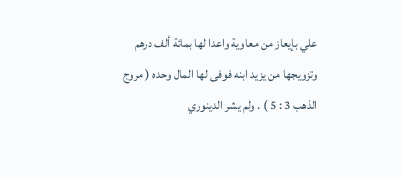علي بإيعاز من معاوية واعدا لها بمائة ألف درهم وتزويجها من يزيد ابنه فوفى لها المال وحده ( مروج الذهب 3 : 5 ) . ولم يشر الدينوري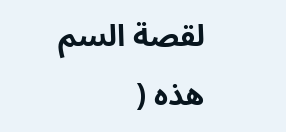لقصة السم هذه (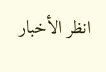انظر الأخبار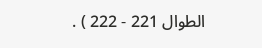الطوال 221 - 222 ) .